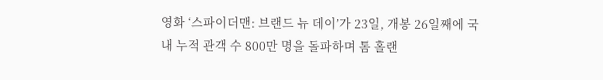영화 ‘스파이더맨: 브랜드 뉴 데이’가 23일, 개봉 26일째에 국내 누적 관객 수 800만 명을 돌파하며 톰 홀랜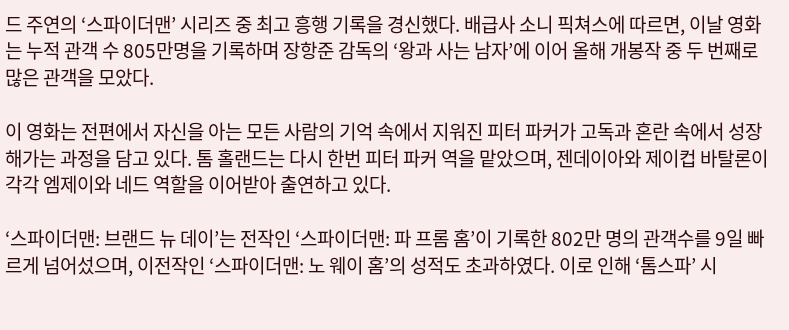드 주연의 ‘스파이더맨’ 시리즈 중 최고 흥행 기록을 경신했다. 배급사 소니 픽쳐스에 따르면, 이날 영화는 누적 관객 수 805만명을 기록하며 장항준 감독의 ‘왕과 사는 남자’에 이어 올해 개봉작 중 두 번째로 많은 관객을 모았다.

이 영화는 전편에서 자신을 아는 모든 사람의 기억 속에서 지워진 피터 파커가 고독과 혼란 속에서 성장해가는 과정을 담고 있다. 톰 홀랜드는 다시 한번 피터 파커 역을 맡았으며, 젠데이아와 제이컵 바탈론이 각각 엠제이와 네드 역할을 이어받아 출연하고 있다.

‘스파이더맨: 브랜드 뉴 데이’는 전작인 ‘스파이더맨: 파 프롬 홈’이 기록한 802만 명의 관객수를 9일 빠르게 넘어섰으며, 이전작인 ‘스파이더맨: 노 웨이 홈’의 성적도 초과하였다. 이로 인해 ‘톰스파’ 시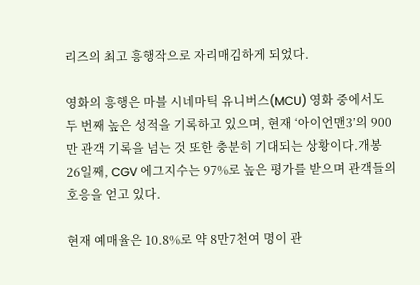리즈의 최고 흥행작으로 자리매김하게 되었다.

영화의 흥행은 마블 시네마틱 유니버스(MCU) 영화 중에서도 두 번째 높은 성적을 기록하고 있으며, 현재 ‘아이언맨3’의 900만 관객 기록을 넘는 것 또한 충분히 기대되는 상황이다.개봉 26일째, CGV 에그지수는 97%로 높은 평가를 받으며 관객들의 호응을 얻고 있다.

현재 예매율은 10.8%로 약 8만7천여 명이 관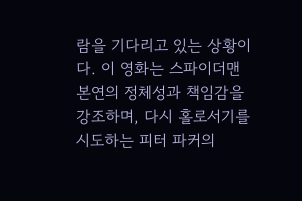람을 기다리고 있는 상황이다. 이 영화는 스파이더맨 본연의 정체성과 책임감을 강조하며, 다시 홀로서기를 시도하는 피터 파커의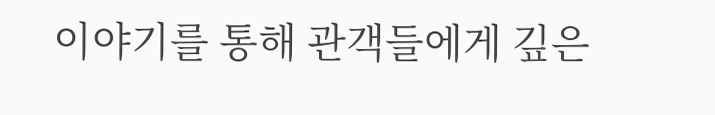이야기를 통해 관객들에게 깊은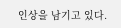인상을 남기고 있다.